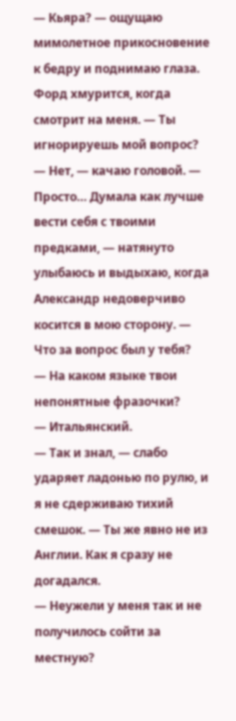— Кьяра? — ощущаю мимолетное прикосновение к бедру и поднимаю глаза. Форд хмурится, когда смотрит на меня. — Ты игнорируешь мой вопрос?
— Нет, — качаю головой. — Просто… Думала как лучше вести себя с твоими предками, — натянуто улыбаюсь и выдыхаю, когда Александр недоверчиво косится в мою сторону. — Что за вопрос был у тебя?
— На каком языке твои непонятные фразочки?
— Итальянский.
— Так и знал, — слабо ударяет ладонью по рулю, и я не сдерживаю тихий смешок. — Ты же явно не из Англии. Как я сразу не догадался.
— Неужели у меня так и не получилось сойти за местную?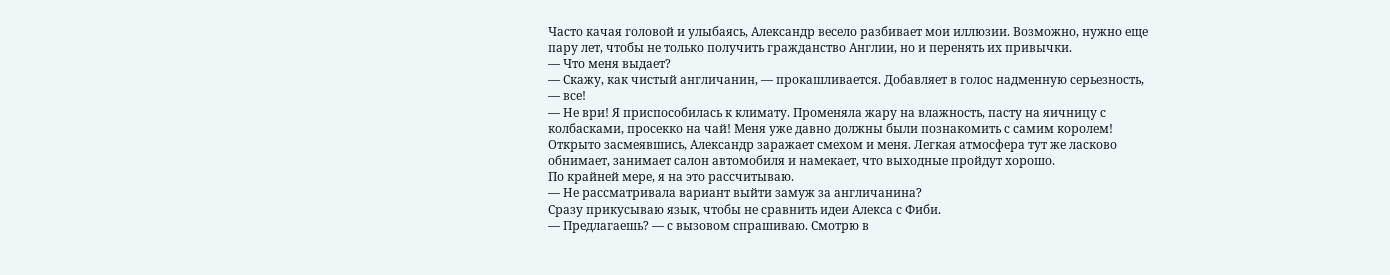Часто качая головой и улыбаясь, Александр весело разбивает мои иллюзии. Возможно, нужно еще пару лет, чтобы не только получить гражданство Англии, но и перенять их привычки.
— Что меня выдает?
— Скажу, как чистый англичанин, — прокашливается. Добавляет в голос надменную серьезность, — все!
— Не ври! Я приспособилась к климату. Променяла жару на влажность, пасту на яичницу с колбасками, просекко на чай! Меня уже давно должны были познакомить с самим королем!
Открыто засмеявшись, Александр заражает смехом и меня. Легкая атмосфера тут же ласково обнимает, занимает салон автомобиля и намекает, что выходные пройдут хорошо.
По крайней мере, я на это рассчитываю.
— Не рассматривала вариант выйти замуж за англичанина?
Сразу прикусываю язык, чтобы не сравнить идеи Алекса с Фиби.
— Предлагаешь? — с вызовом спрашиваю. Смотрю в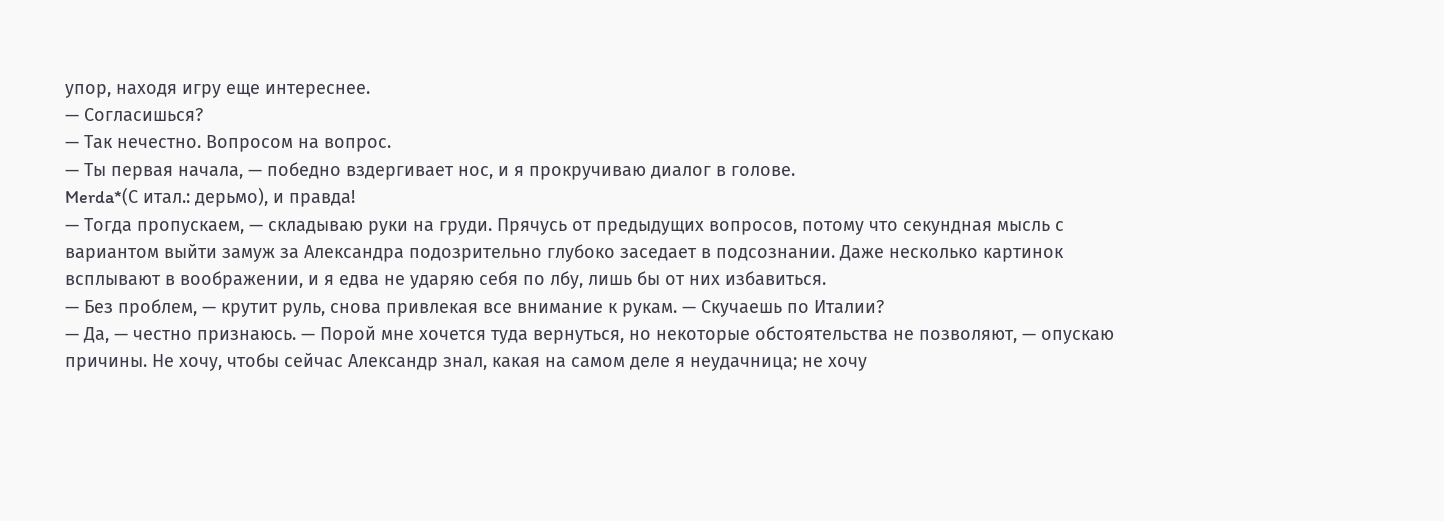упор, находя игру еще интереснее.
— Согласишься?
— Так нечестно. Вопросом на вопрос.
— Ты первая начала, — победно вздергивает нос, и я прокручиваю диалог в голове.
Merda*(С итал.: дерьмо), и правда!
— Тогда пропускаем, — складываю руки на груди. Прячусь от предыдущих вопросов, потому что секундная мысль с вариантом выйти замуж за Александра подозрительно глубоко заседает в подсознании. Даже несколько картинок всплывают в воображении, и я едва не ударяю себя по лбу, лишь бы от них избавиться.
— Без проблем, — крутит руль, снова привлекая все внимание к рукам. — Скучаешь по Италии?
— Да, — честно признаюсь. — Порой мне хочется туда вернуться, но некоторые обстоятельства не позволяют, — опускаю причины. Не хочу, чтобы сейчас Александр знал, какая на самом деле я неудачница; не хочу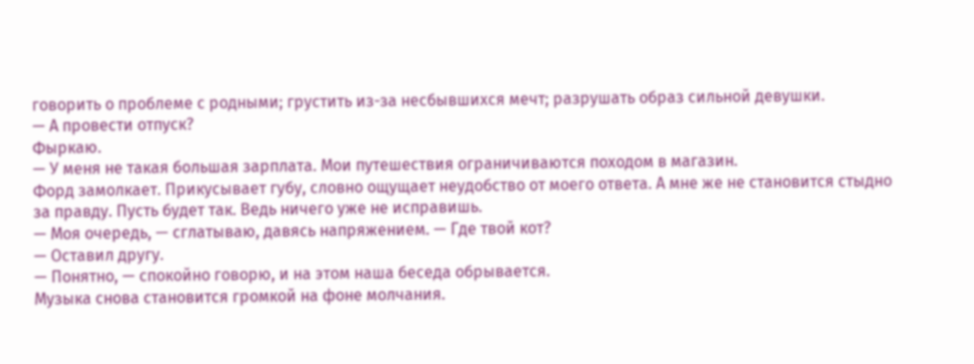говорить о проблеме с родными; грустить из-за несбывшихся мечт; разрушать образ сильной девушки.
— А провести отпуск?
Фыркаю.
— У меня не такая большая зарплата. Мои путешествия ограничиваются походом в магазин.
Форд замолкает. Прикусывает губу, словно ощущает неудобство от моего ответа. А мне же не становится стыдно за правду. Пусть будет так. Ведь ничего уже не исправишь.
— Моя очередь, — сглатываю, давясь напряжением. — Где твой кот?
— Оставил другу.
— Понятно, — спокойно говорю, и на этом наша беседа обрывается.
Музыка снова становится громкой на фоне молчания.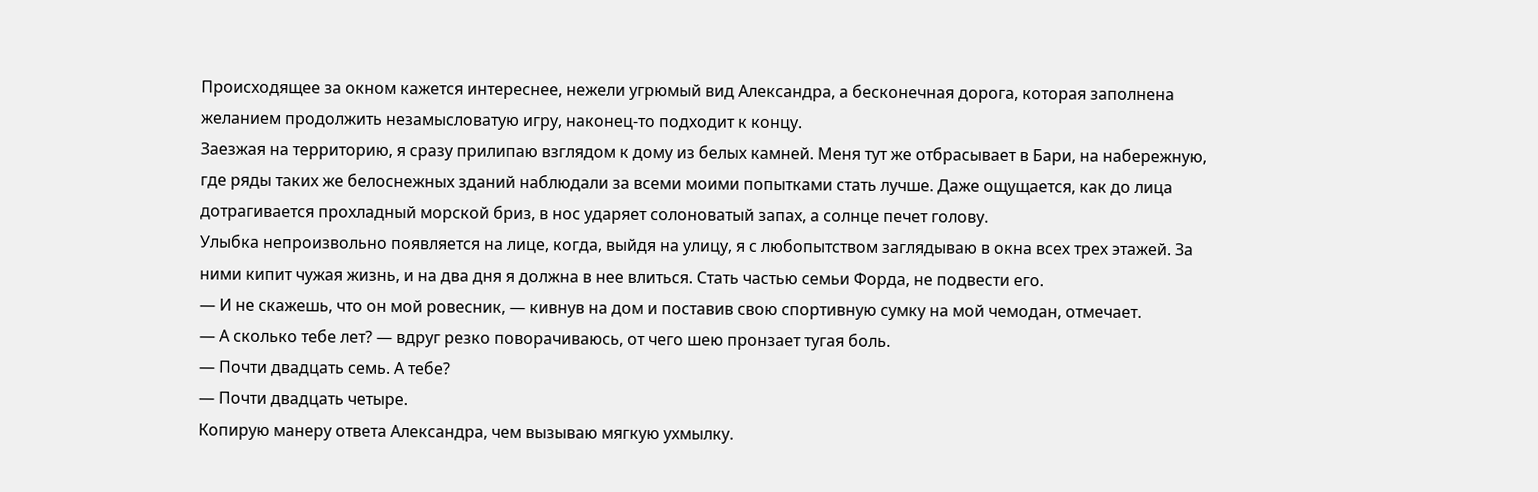Происходящее за окном кажется интереснее, нежели угрюмый вид Александра, а бесконечная дорога, которая заполнена желанием продолжить незамысловатую игру, наконец-то подходит к концу.
Заезжая на территорию, я сразу прилипаю взглядом к дому из белых камней. Меня тут же отбрасывает в Бари, на набережную, где ряды таких же белоснежных зданий наблюдали за всеми моими попытками стать лучше. Даже ощущается, как до лица дотрагивается прохладный морской бриз, в нос ударяет солоноватый запах, а солнце печет голову.
Улыбка непроизвольно появляется на лице, когда, выйдя на улицу, я с любопытством заглядываю в окна всех трех этажей. За ними кипит чужая жизнь, и на два дня я должна в нее влиться. Стать частью семьи Форда, не подвести его.
— И не скажешь, что он мой ровесник, — кивнув на дом и поставив свою спортивную сумку на мой чемодан, отмечает.
— А сколько тебе лет? — вдруг резко поворачиваюсь, от чего шею пронзает тугая боль.
— Почти двадцать семь. А тебе?
— Почти двадцать четыре.
Копирую манеру ответа Александра, чем вызываю мягкую ухмылку.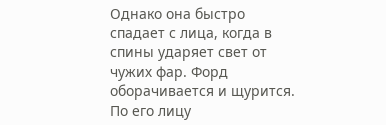Однако она быстро спадает с лица, когда в спины ударяет свет от чужих фар. Форд оборачивается и щурится. По его лицу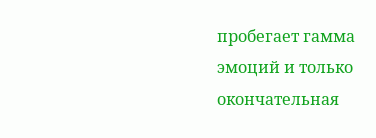пробегает гамма эмоций и только окончательная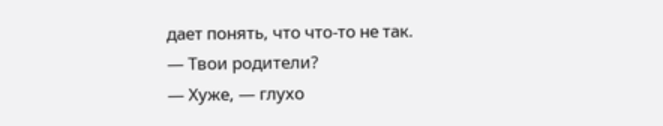дает понять, что что-то не так.
— Твои родители?
— Хуже, — глухо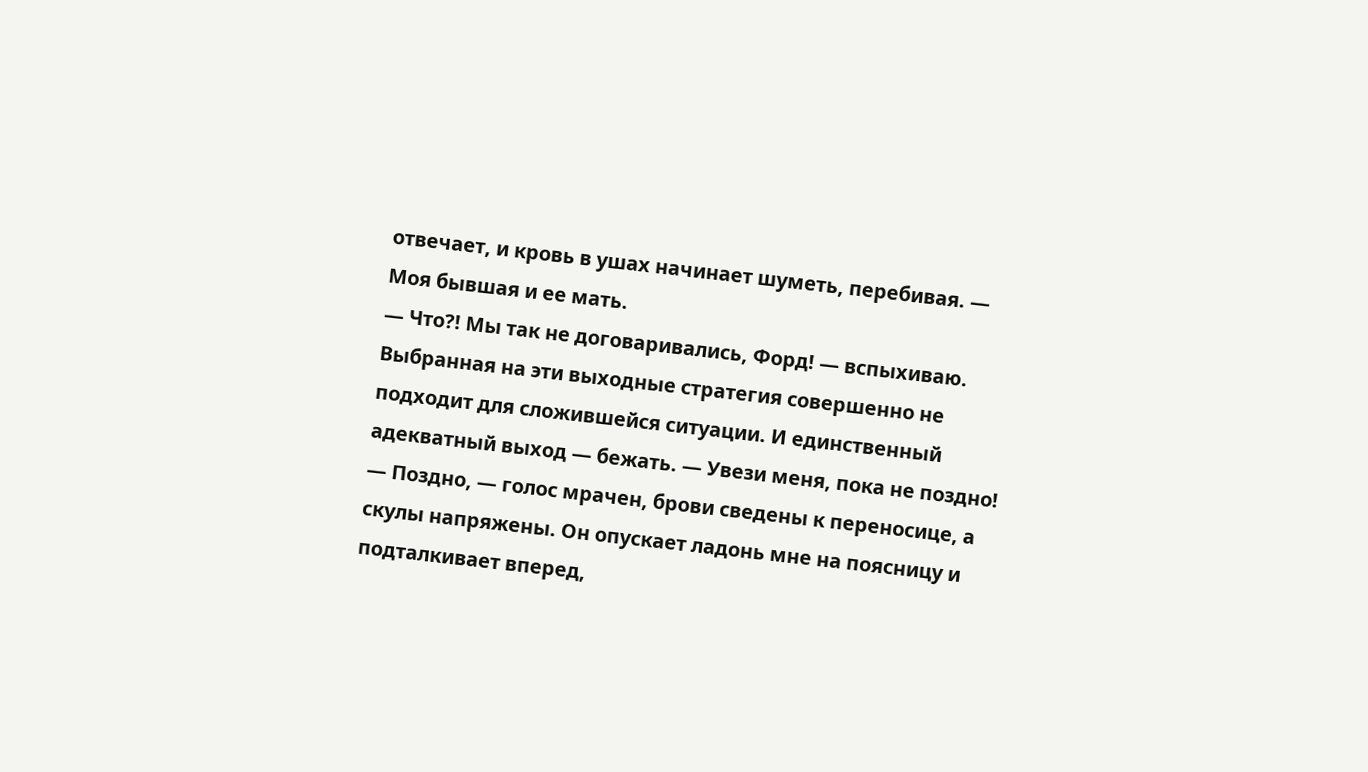отвечает, и кровь в ушах начинает шуметь, перебивая. — Моя бывшая и ее мать.
— Что?! Мы так не договаривались, Форд! — вспыхиваю. Выбранная на эти выходные стратегия совершенно не подходит для сложившейся ситуации. И единственный адекватный выход — бежать. — Увези меня, пока не поздно!
— Поздно, — голос мрачен, брови сведены к переносице, а скулы напряжены. Он опускает ладонь мне на поясницу и подталкивает вперед,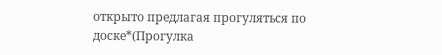открыто предлагая прогуляться по доске*(Прогулка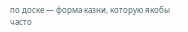по доске — форма казни, которую якобы часто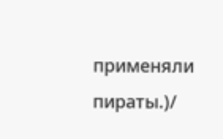применяли пираты.)/